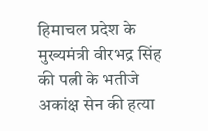हिमाचल प्रदेश के मुख्यमंत्री वीरभद्र सिंह की पत्नी के भतीजे अकांक्ष सेन की हत्या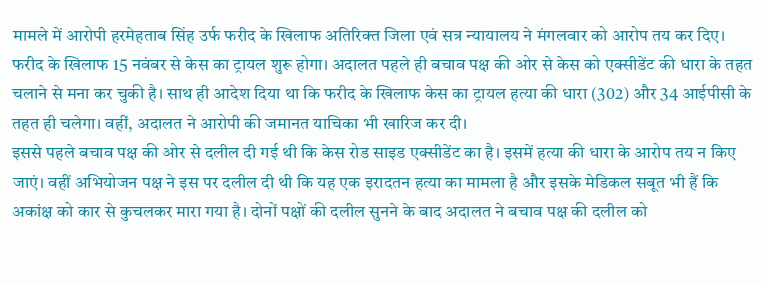मामले में आरोपी हरमेहताब सिंह उर्फ फरीद के खिलाफ अतिरिक्त जिला एवं सत्र न्यायालय ने मंगलवार को आरोप तय कर दिए।
फरीद के खिलाफ 15 नवंबर से केस का ट्रायल शुरू होगा। अदालत पहले ही बचाव पक्ष की ओर से केस को एक्सीडेंट की धारा के तहत चलाने से मना कर चुकी है। साथ ही आदेश दिया था कि फरीद के खिलाफ केस का ट्रायल हत्या की धारा (302) और 34 आईपीसी के तहत ही चलेगा। वहीं, अदालत ने आरोपी की जमानत याचिका भी खारिज कर दी।
इससे पहले बचाव पक्ष की ओर से दलील दी गई थी कि केस रोड साइड एक्सीडेंट का है। इसमें हत्या की धारा के आरोप तय न किए जाएं। वहीं अभियोजन पक्ष ने इस पर दलील दी थी कि यह एक इरादतन हत्या का मामला है और इसके मेडिकल सबूत भी हैं कि अकांक्ष को कार से कुचलकर मारा गया है। दोनों पक्षों की दलील सुनने के बाद अदालत ने बचाव पक्ष की दलील को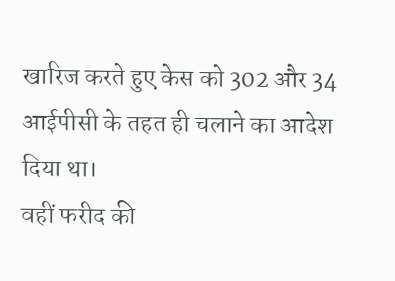खारिज करते हुए केस को 302 और 34 आईपीसी के तहत ही चलाने का आदेश दिया था।
वहीं फरीद की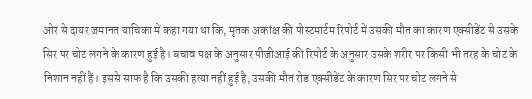ओर से दायर जमानत याचिका में कहा गया था कि, मृतक अकांक्ष की पोस्टमार्टम रिपोर्ट में उसकी मौत का कारण एक्सीडेंट से उसके सिर पर चोट लगने के कारण हुई है। बचाव पक्ष के अनुसार पीजीआई की रिपोर्ट के अनुसार उसके शरीर पर किसी भी तरह के चोट के निशान नहीं हैं। इससे साफ है कि उसकी हत्या नहीं हुई है, उसकी मौत रोड एक्सीडेंट के कारण सिर पर चोट लगने से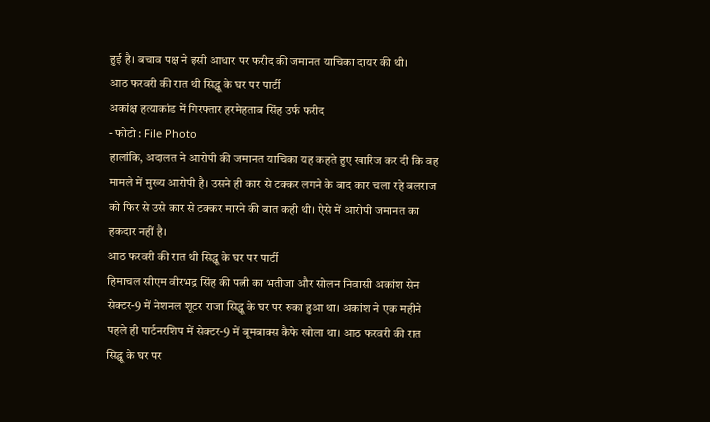हुई है। बचाव पक्ष ने इसी आधार पर फरीद की जमानत याचिका दायर की थी।
आठ फरवरी की रात थी सिद्धू के घर पर पार्टी
अकांक्ष हत्याकांड में गिरफ्तार हरमेहताब सिंह उर्फ फरीद
- फोटो : File Photo
हालांकि, अदालत ने आरोपी की जमानत याचिका यह कहते हुए खारिज कर दी कि वह मामले में मुख्य आरोपी है। उसने ही कार से टक्कर लगने के बाद कार चला रहे बलराज को फिर से उसे कार से टक्कर मारने की बात कही थी। ऐसे में आरोपी जमानत का हकदार नहीं है।
आठ फरवरी की रात थी सिद्धू के घर पर पार्टी
हिमाचल सीएम वीरभद्र सिंह की पत्नी का भतीजा और सोलन निवासी अकांश सेन सेक्टर-9 में नेशनल शूटर राजा सिद्धू के घर पर रुका हुआ था। अकांश ने एक महीने पहले ही पार्टनरशिप में सेक्टर-9 में बूमबाक्स कैफे खोला था। आठ फरवरी की रात सिद्घू के घर पर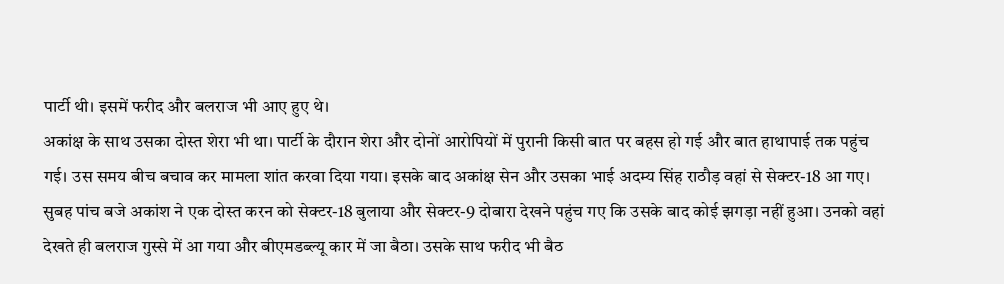पार्टी थी। इसमें फरीद और बलराज भी आए हुए थे।
अकांक्ष के साथ उसका दोस्त शेरा भी था। पार्टी के दौरान शेरा और दोनों आरोपियों में पुरानी किसी बात पर बहस हो गई और बात हाथापाई तक पहुंच गई। उस समय बीच बचाव कर मामला शांत करवा दिया गया। इसके बाद अकांक्ष सेन और उसका भाई अदम्य सिंह राठौड़ वहां से सेक्टर-18 आ गए।
सुबह पांच बजे अकांश ने एक दोस्त करन को सेक्टर-18 बुलाया और सेक्टर-9 दोबारा देखने पहुंच गए कि उसके बाद कोई झगड़ा नहीं हुआ। उनको वहां देखते ही बलराज गुस्से में आ गया और बीएमडब्ल्यू कार में जा बैठा। उसके साथ फरीद भी बैठ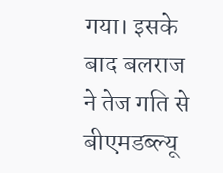गया। इसके बाद बलराज ने तेज गति से बीएमडब्ल्यू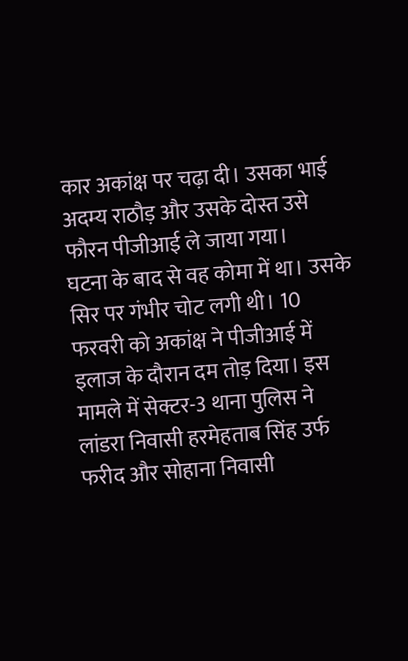कार अकांक्ष पर चढ़ा दी। उसका भाई अदम्य राठौड़ और उसके दोस्त उसे फौरन पीजीआई ले जाया गया।
घटना के बाद से वह कोमा में था। उसके सिर पर गंभीर चोट लगी थी। 10 फरवरी को अकांक्ष ने पीजीआई में इलाज के दौरान दम तोड़ दिया। इस मामले में सेक्टर-3 थाना पुलिस ने लांडरा निवासी हरमेहताब सिंह उर्फ फरीद और सोहाना निवासी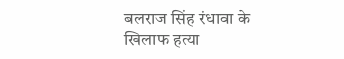बलराज सिंह रंधावा के खिलाफ हत्या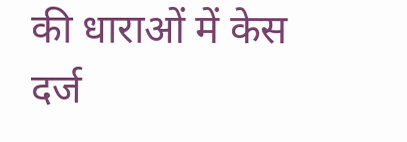की धाराओं में केस दर्ज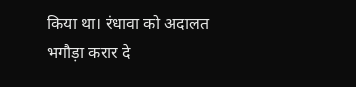किया था। रंधावा को अदालत भगौड़ा करार दे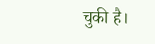चुकी है।